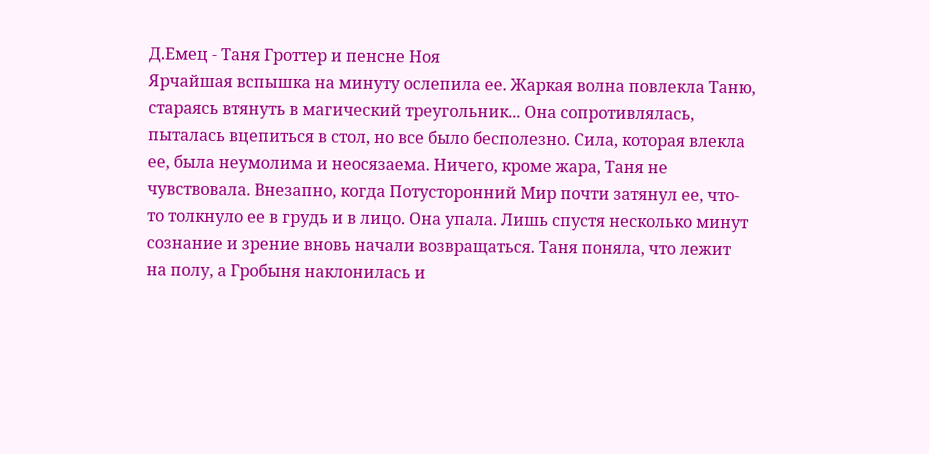Д.Емец - Таня Гроттер и пенсне Ноя
Ярчайшая вспышка на минуту ослепила ее. Жаркая волна повлекла Таню, стараясь втянуть в магический треугольник... Она сопротивлялась, пыталась вцепиться в стол, но все было бесполезно. Сила, которая влекла ее, была неумолима и неосязаема. Ничего, кроме жара, Таня не чувствовала. Внезапно, когда Потусторонний Мир почти затянул ее, что-то толкнуло ее в грудь и в лицо. Она упала. Лишь спустя несколько минут сознание и зрение вновь начали возвращаться. Таня поняла, что лежит на полу, а Гробыня наклонилась и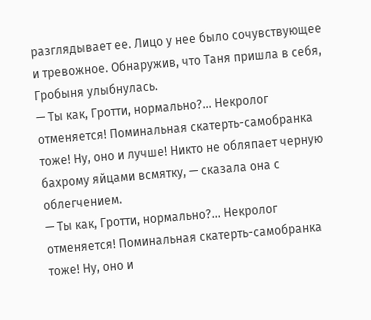разглядывает ее. Лицо у нее было сочувствующее и тревожное. Обнаружив, что Таня пришла в себя, Гробыня улыбнулась.
— Ты как, Гротти, нормально?... Некролог отменяется! Поминальная скатерть-самобранка тоже! Ну, оно и лучше! Никто не обляпает черную бахрому яйцами всмятку, — сказала она с облегчением.
— Ты как, Гротти, нормально?... Некролог отменяется! Поминальная скатерть-самобранка тоже! Ну, оно и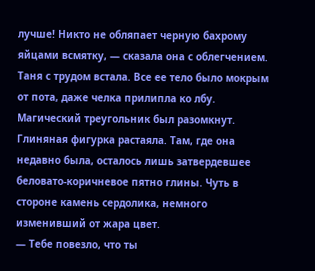лучше! Никто не обляпает черную бахрому яйцами всмятку, — сказала она с облегчением.
Таня с трудом встала. Все ее тело было мокрым от пота, даже челка прилипла ко лбу. Магический треугольник был разомкнут. Глиняная фигурка растаяла. Там, где она недавно была, осталось лишь затвердевшее беловато-коричневое пятно глины. Чуть в стороне камень сердолика, немного изменивший от жара цвет.
— Тебе повезло, что ты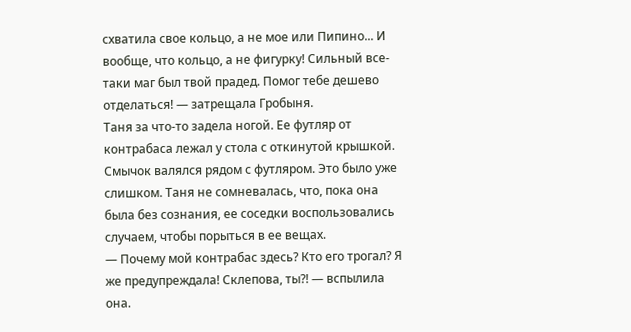схватила свое кольцо, а не мое или Пипино... И вообще, что кольцо, а не фигурку! Сильный все-таки маг был твой прадед. Помог тебе дешево отделаться! — затрещала Гробыня.
Таня за что-то задела ногой. Ее футляр от контрабаса лежал у стола с откинутой крышкой. Смычок валялся рядом с футляром. Это было уже слишком. Таня не сомневалась, что, пока она была без сознания, ее соседки воспользовались случаем, чтобы порыться в ее вещах.
— Почему мой контрабас здесь? Кто его трогал? Я же предупреждала! Склепова, ты?! — вспылила она.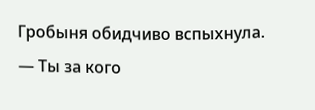Гробыня обидчиво вспыхнула.
— Ты за кого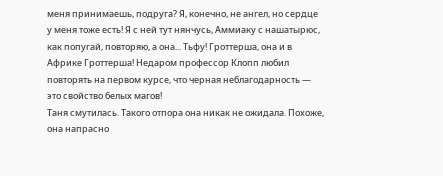меня принимаешь, подруга? Я, конечно, не ангел, но сердце у меня тоже есть! Я с ней тут нянчусь, Аммиаку с нашатырюс, как попугай, повторяю, а она... Тьфу! Гроттерша, она и в Африке Гроттерша! Недаром профессор Клопп любил повторять на первом курсе, что черная неблагодарность — это свойство белых магов!
Таня смутилась. Такого отпора она никак не ожидала. Похоже, она напрасно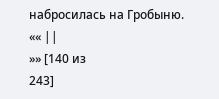набросилась на Гробыню.
«« ||
»» [140 из
243]